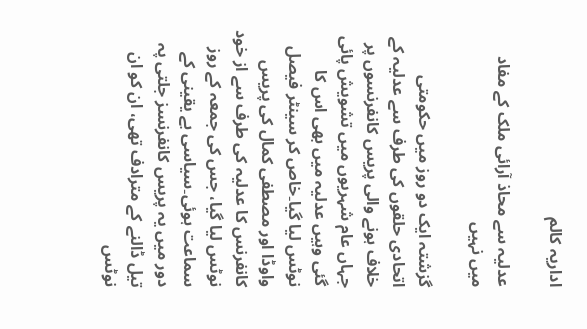اداریہ کالم

عدلیہ سے محاذ آرائی ملک کے مفاد میں نہیں

گزشتہ ایک دو روز میں حکومتی اتحادی حلقوں کی طرف سے عدلیہ کے خلاف ہونے والی پریس کانفرنسوں پر جہاں عام شہریوں میں تشویش پائی گئی وہیں عدلیہ میں بھی اس کا نوٹس لیا گیا۔خاص کر سینٹر فیصل واوڈا اور مصطفی کمال کی پریس کانفرنس کا عدلیہ کی طرف سے از خود نوٹس لیا گیا، جس کی جمعہ کے روز سماعت ہوئی۔سیاسی بے یقینی کے دور میں یہ پریس کانفرنسز جلتی پہ تیل ڈالنے کے مترادف تھی، ان کو ان نوٹس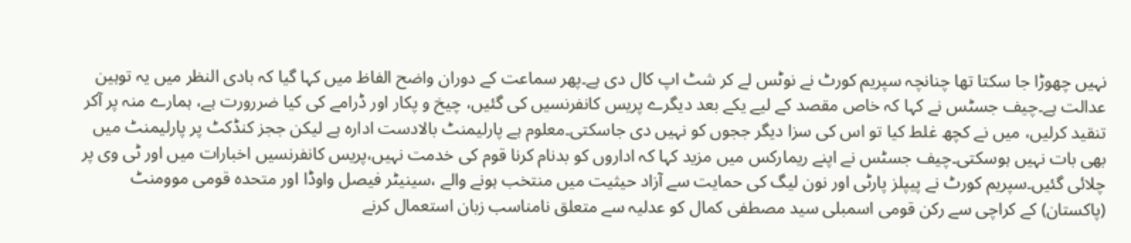نہیں چھوڑا جا سکتا تھا چنانچہ سپریم کورٹ نے نوٹس لے کر شٹ اپ کال دی ہے۔پھر سماعت کے دوران واضح الفاظ میں کہا گیا کہ بادی النظر میں یہ توہین عدالت ہے۔چیف جسٹس نے کہا کہ خاص مقصد کے لیے یکے بعد دیگرے پریس کانفرنسیں کی گئیں، چیخ و پکار اور ڈرامے کی کیا ضررورت ہے، ہمارے منہ پر آکر تنقید کرلیں، میں نے کچھ غلط کیا تو اس کی سزا دیگر ججوں کو نہیں دی جاسکتی۔معلوم ہے پارلیمنٹ بالادست ادارہ ہے لیکن ججز کنڈکٹ پر پارلیمنٹ میں بھی بات نہیں ہوسکتی۔چیف جسٹس نے اپنے ریمارکس میں مزید کہا کہ اداروں کو بدنام کرنا قوم کی خدمت نہیں،پریس کانفرنسیں اخبارات میں اور ٹی وی پر چلائی گئیں۔سپریم کورٹ نے پیپلز پارٹی اور نون لیگ کی حمایت سے آزاد حیثیت میں منتخب ہونے والے ،سینیٹر فیصل واوڈا اور متحدہ قومی موومنٹ (پاکستان) کے کراچی سے رکن قومی اسمبلی سید مصطفی کمال کو عدلیہ سے متعلق نامناسب زبان استعمال کرنے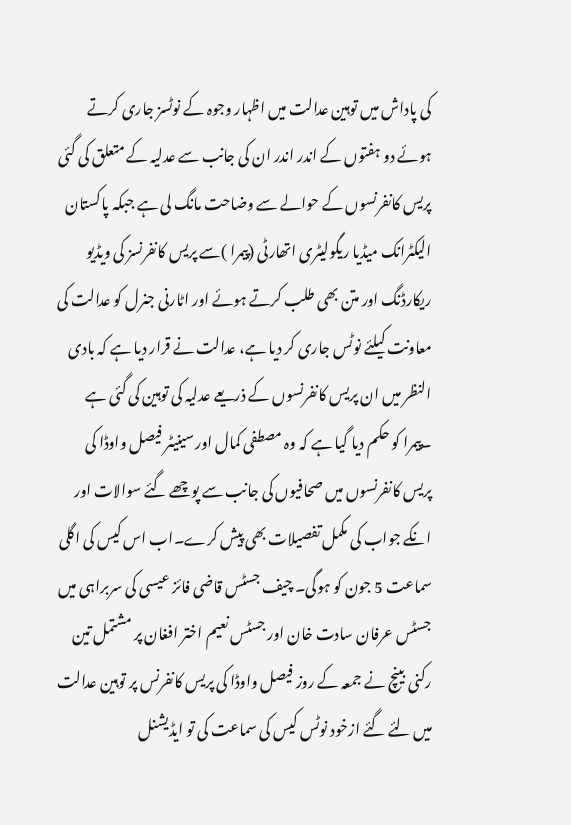کی پاداش میں توہین عدالت میں اظہار وجوہ کے نوٹسز جاری کرتے ہوئے دو ہفتوں کے اندر اندر ان کی جانب سے عدلیہ کے متعلق کی گئی پریس کانفرنسوں کے حوالے سے وضاحت مانگ لی ہے جبکہ پاکستان الیکٹرانک میڈیا ریگولیٹری اتھارٹی (پیمرا )سے پریس کانفرنسز کی ویڈیو ریکارڈنگ اور متن بھی طلب کرتے ہوئے اور اٹارنی جنرل کو عدالت کی معاونت کیلئے نوٹس جاری کر دیا ہے، عدالت نے قرار دیا ہے کہ بادی النظر میں ان پریس کانفرنسوں کے ذریعے عدلیہ کی توہین کی گئی ہے ۔پیمرا کو حکم دیا گیا ہے کہ وہ مصطفی کمال اور سینیٹر فیصل واوڈا کی پریس کانفرنسوں میں صحافیوں کی جانب سے پوچھے گئے سوالات اور انکے جواب کی مکمل تفصیلات بھی پیش کرے۔اب اس کیس کی اگلی سماعت 5 جون کو ہوگی۔ چیف جسٹس قاضی فائز عیسی کی سربراہی میں جسٹس عرفان سادت خان اور جسٹس نعیم اختر افغان پر مشتمل تین رکنی بینچ نے جمعہ کے روز فیصل واوڈا کی پریس کانفرنس پر توہین عدالت میں لئے گئے ازخود نوٹس کیس کی سماعت کی تو ایڈیشنل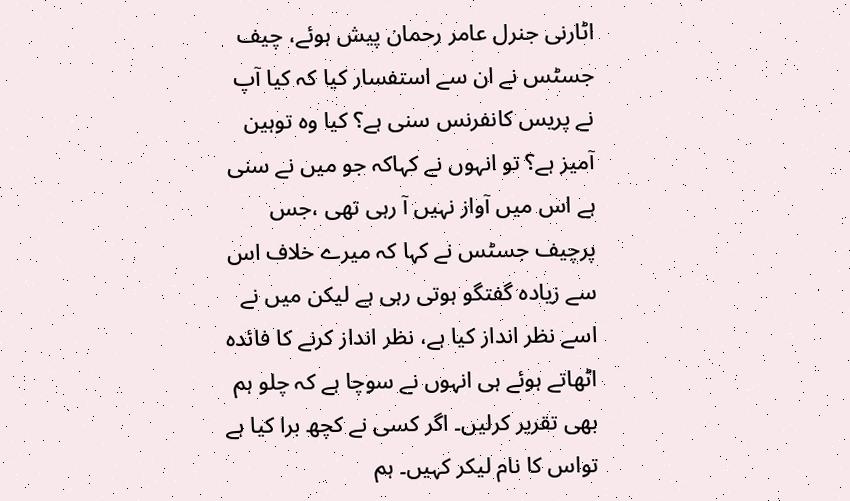اٹارنی جنرل عامر رحمان پیش ہوئے، چیف جسٹس نے ان سے استفسار کیا کہ کیا آپ نے پریس کانفرنس سنی ہے؟ کیا وہ توہین آمیز ہے؟ تو انہوں نے کہاکہ جو میں نے سنی ہے اس میں آواز نہیں آ رہی تھی ،جس پرچیف جسٹس نے کہا کہ میرے خلاف اس سے زیادہ گفتگو ہوتی رہی ہے لیکن میں نے اسے نظر انداز کیا ہے، نظر انداز کرنے کا فائدہ اٹھاتے ہوئے ہی انہوں نے سوچا ہے کہ چلو ہم بھی تقریر کرلیں۔ اگر کسی نے کچھ برا کیا ہے تواس کا نام لیکر کہیں۔ ہم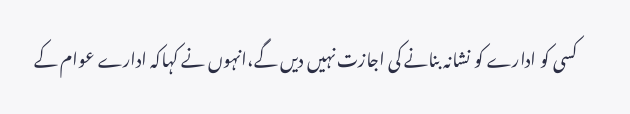کسی کو ادارے کو نشانہ بنانے کی اجازت نہیں دیں گے،انہوں نے کہاکہ ادارے عوام کے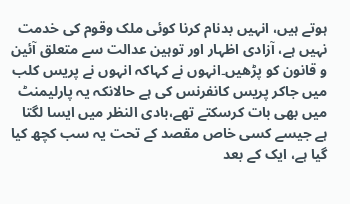ہوتے ہیں، انہیں بدنام کرنا کوئی ملک وقوم کی خدمت نہیں ہے، آزادی اظہار اور توہین عدالت سے متعلق آئین و قانون کو پڑھیں۔انہوں نے کہاکہ انہوں نے پریس کلب میں جاکر پریس کانفرنس کی ہے حالانکہ یہ پارلیمنٹ میں بھی بات کرسکتے تھے،بادی النظر میں ایسا لگتا ہے جیسے کسی خاص مقصد کے تحت یہ سب کچھ کیا گیا ہے، ایک کے بعد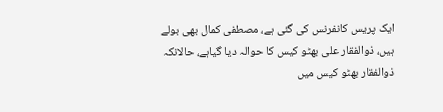ایک پریس کانفرنس کی گئی ہے، مصطفی کمال بھی بولے ہیں، ذوالفقار علی بھٹو کیس کا حوالہ دیا گیاہے، حالانکہ ذوالفقار بھٹو کیس میں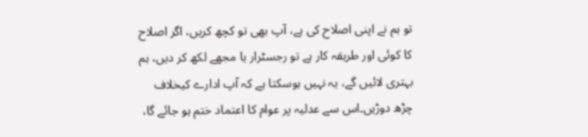تو ہم نے اپنی اصلاح کی ہے، آپ بھی تو کچھ کریں، اگر اصلاح کا کوئی اور طریقہ کار ہے تو رجسٹرار یا مجھے لکھ کر دیں، ہم بہتری لائیں گے، یہ نہیں ہوسکتا ہے کہ آپ ادارے کیخلاف چڑھ دوڑیں۔اس سے عدلیہ پر عوام کا اعتماد ختم ہو جائے گا،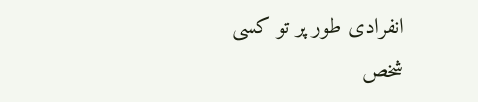انفرادی طور پر تو کسی شخص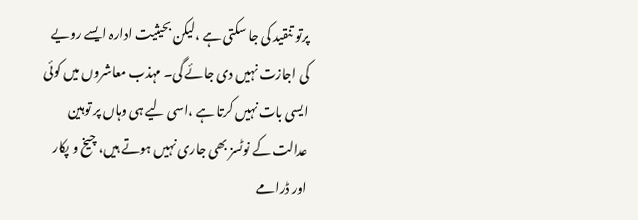پرتو تنقید کی جا سکتی ہے ،لیکن بحیثیت ادارہ ایسے رویے کی اجازت نہیں دی جائے گی۔ مہذب معاشروں میں کوئی ایسی بات نہیں کرتا ہے ،اسی لیے ہی وہاں پر توہین عدالت کے نوٹسز بھی جاری نہیں ہوتے ہیں، چیخ و پکار اور ڈرامے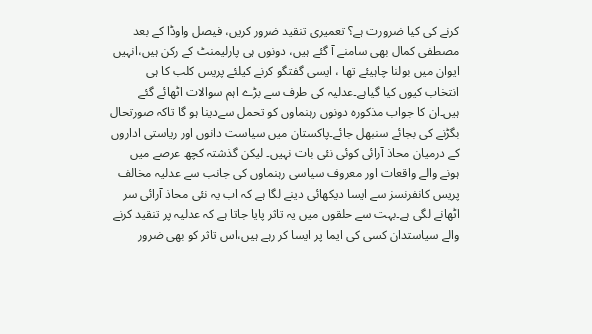کرنے کی کیا ضرورت ہے؟ تعمیری تنقید ضرور کریں، فیصل واوڈا کے بعد مصطفی کمال بھی سامنے آ گئے ہیں، دونوں ہی پارلیمنٹ کے رکن ہیں،انہیں ایوان میں بولنا چاہیئے تھا ، ایسی گفتگو کرنے کیلئے پریس کلب کا ہی انتخاب کیوں کیا گیاہے۔عدلیہ کی طرف سے بڑے اہم سوالات اٹھائے گئے ہیں۔ان کا جواب مذکورہ دونوں رہنماوں کو تحمل سےدینا ہو گا تاکہ صورتحال بگڑنے کی بجائے سنبھل جائے۔پاکستان میں سیاست دانوں اور ریاستی اداروں کے درمیان محاذ آرائی کوئی نئی بات نہیں۔ لیکن گذشتہ کچھ عرصے میں ہونے والے واقعات اور معروف سیاسی رہنماوں کی جانب سے عدلیہ مخالف پریس کانفرنسز سے ایسا دیکھائی دینے لگا ہے کہ اب یہ نئی محاذ آرائی سر اٹھانے لگی ہے۔بہت سے حلقوں میں یہ تاثر پایا جاتا ہے کہ عدلیہ پر تنقید کرنے والے سیاستدان کسی کی ایما پر ایسا کر رہے ہیں،اس تاثر کو بھی ضرور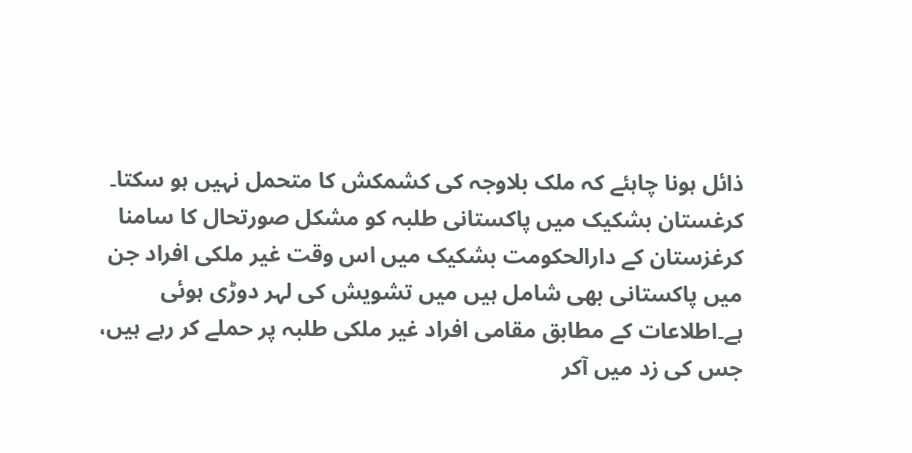ذائل ہونا چاہئے کہ ملک بلاوجہ کی کشمکش کا متحمل نہیں ہو سکتا۔
کرغستان بشکیک میں پاکستانی طلبہ کو مشکل صورتحال کا سامنا
کرغزستان کے دارالحکومت بشکیک میں اس وقت غیر ملکی افراد جن میں پاکستانی بھی شامل ہیں میں تشویش کی لہر دوڑی ہوئی ہے۔اطلاعات کے مطابق مقامی افراد غیر ملکی طلبہ پر حملے کر رہے ہیں، جس کی زد میں آکر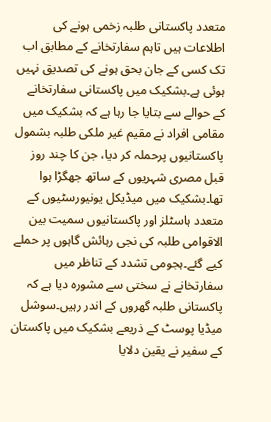متعدد پاکستانی طلبہ زخمی ہونے کی اطلاعات ہیں تاہم سفارتخانے کے مطابق اب تک کسی کے جان بحق ہونے کی تصدیق نہیں ہوئی ہے۔بشکیک میں پاکستانی سفارتخانے کے حوالے سے بتایا جا رہا ہے کہ بشکیک میں مقامی افراد نے مقیم غیر ملکی طلبہ بشمول پاکستانیوں پرحملہ کر دیا، جن کا چند روز قبل مصری شہریوں کے ساتھ جھگڑا ہوا تھا۔بشکیک میں میڈیکل یونیورسٹیوں کے متعدد ہاسٹلز اور پاکستانیوں سمیت بین الاقوامی طلبہ کی نجی رہائش گاہوں پر حملے کیے گئے۔ہجومی تشدد کے تناظر میں سفارتخانے نے سختی سے مشورہ دیا ہے کہ پاکستانی طلبہ گھروں کے اندر رہیں۔سوشل میڈیا پوسٹ کے ذریعے بشکیک میں پاکستان کے سفیر نے یقین دلایا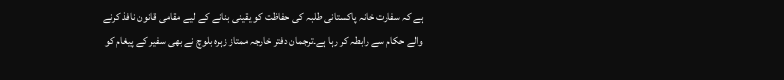ہے کہ سفارت خانہ پاکستانی طلبہ کی حفاظت کو یقینی بنانے کے لیے مقامی قانون نافذ کرنے والے حکام سے رابطہ کر رہا ہے۔ترجمان دفتر خارجہ ممتاز زہرہ بلوچ نے بھی سفیر کے پیغام کو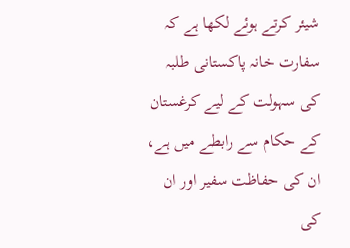شیئر کرتے ہوئے لکھا ہے کہ سفارت خانہ پاکستانی طلبہ کی سہولت کے لیے کرغستان کے حکام سے رابطے میں ہے، ان کی حفاظت سفیر اور ان کی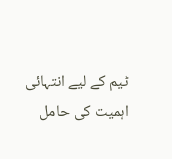ٹیم کے لیے انتہائی اہمیت کی حامل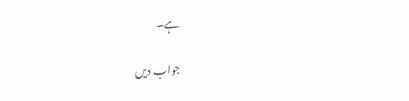ہے۔

جواب دیں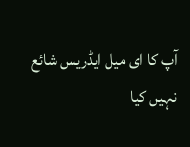آپ کا ای میل ایڈریس شائع نہیں کیا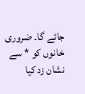جائے گا۔ ضروری خانوں کو * سے نشان زد کیا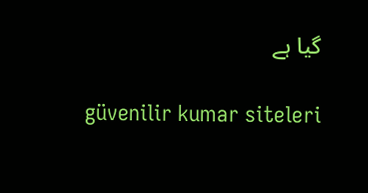گیا ہے

güvenilir kumar siteleri